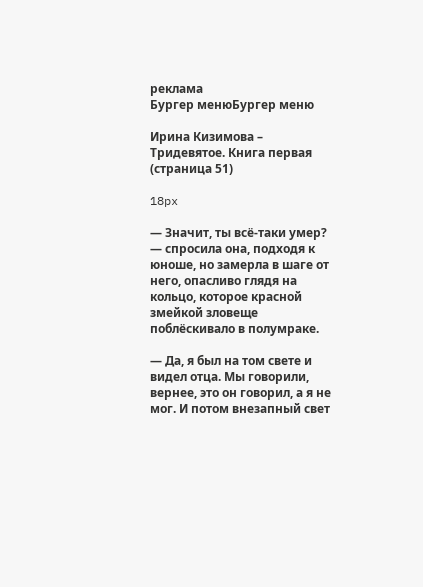реклама
Бургер менюБургер меню

Ирина Кизимова – Тридевятое. Книга первая (страница 51)

18px

— Значит, ты всё-таки умер? — спросила она, подходя к юноше, но замерла в шаге от него, опасливо глядя на кольцо, которое красной змейкой зловеще поблёскивало в полумраке.

— Да, я был на том свете и видел отца. Мы говорили, вернее, это он говорил, а я не мог. И потом внезапный свет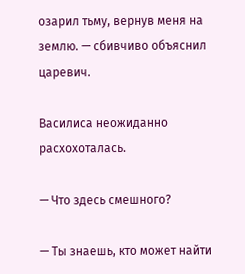озарил тьму, вернув меня на землю. — сбивчиво объяснил царевич.

Василиса неожиданно расхохоталась.

— Что здесь смешного?

— Ты знаешь, кто может найти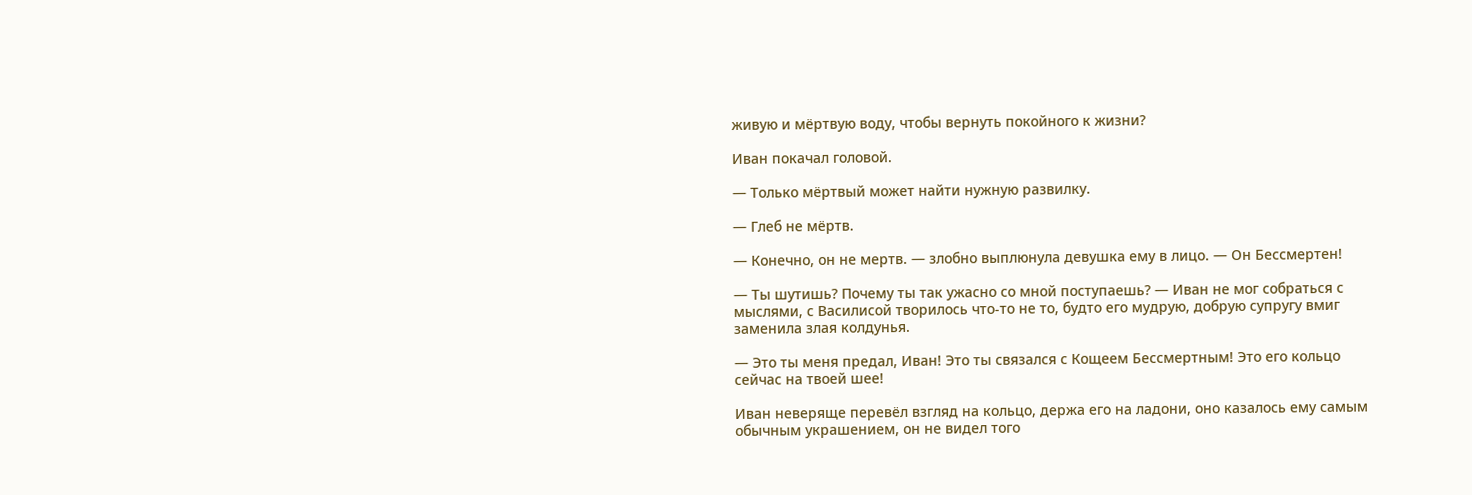живую и мёртвую воду, чтобы вернуть покойного к жизни?

Иван покачал головой.

— Только мёртвый может найти нужную развилку.

— Глеб не мёртв.

— Конечно, он не мертв. — злобно выплюнула девушка ему в лицо. — Он Бессмертен!

— Ты шутишь? Почему ты так ужасно со мной поступаешь? — Иван не мог собраться с мыслями, с Василисой творилось что-то не то, будто его мудрую, добрую супругу вмиг заменила злая колдунья.

— Это ты меня предал, Иван! Это ты связался с Кощеем Бессмертным! Это его кольцо сейчас на твоей шее!

Иван неверяще перевёл взгляд на кольцо, держа его на ладони, оно казалось ему самым обычным украшением, он не видел того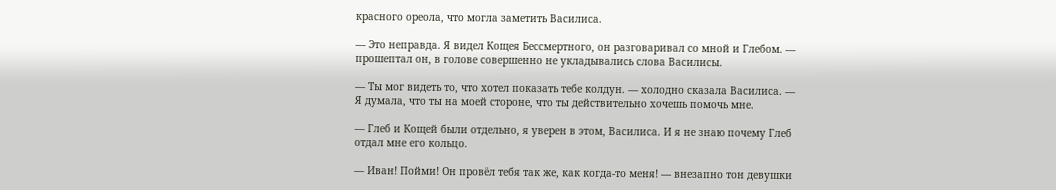красного ореола, что могла заметить Василиса.

— Это неправда. Я видел Кощея Бессмертного, он разговаривал со мной и Глебом. — прошептал он, в голове совершенно не укладывались слова Василисы.

— Ты мог видеть то, что хотел показать тебе колдун. — холодно сказала Василиса. — Я думала, что ты на моей стороне, что ты действительно хочешь помочь мне.

— Глеб и Кощей были отдельно, я уверен в этом, Василиса. И я не знаю почему Глеб отдал мне его кольцо.

— Иван! Пойми! Он провёл тебя так же, как когда-то меня! — внезапно тон девушки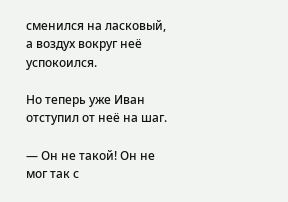сменился на ласковый, а воздух вокруг неё успокоился.

Но теперь уже Иван отступил от неё на шаг.

— Он не такой! Он не мог так с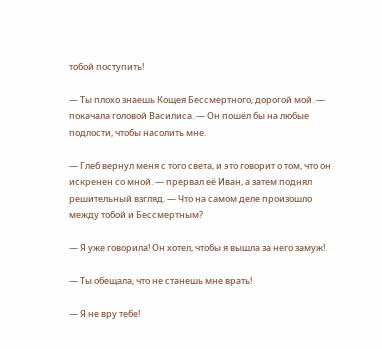тобой поступить!

— Ты плохо знаешь Кощея Бессмертного, дорогой мой. — покачала головой Василиса. — Он пошёл бы на любые подлости, чтобы насолить мне.

— Глеб вернул меня с того света, и это говорит о том, что он искренен со мной. — прервал её Иван, а затем поднял решительный взгляд. — Что на самом деле произошло между тобой и Бессмертным?

— Я уже говорила! Он хотел, чтобы я вышла за него замуж!

— Ты обещала, что не станешь мне врать!

— Я не вру тебе!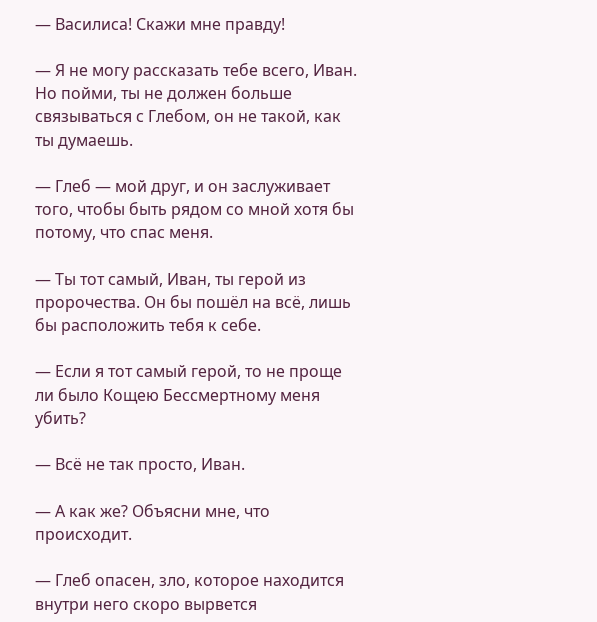— Василиса! Скажи мне правду!

— Я не могу рассказать тебе всего, Иван. Но пойми, ты не должен больше связываться с Глебом, он не такой, как ты думаешь.

— Глеб — мой друг, и он заслуживает того, чтобы быть рядом со мной хотя бы потому, что спас меня.

— Ты тот самый, Иван, ты герой из пророчества. Он бы пошёл на всё, лишь бы расположить тебя к себе.

— Если я тот самый герой, то не проще ли было Кощею Бессмертному меня убить?

— Всё не так просто, Иван.

— А как же? Объясни мне, что происходит.

— Глеб опасен, зло, которое находится внутри него скоро вырвется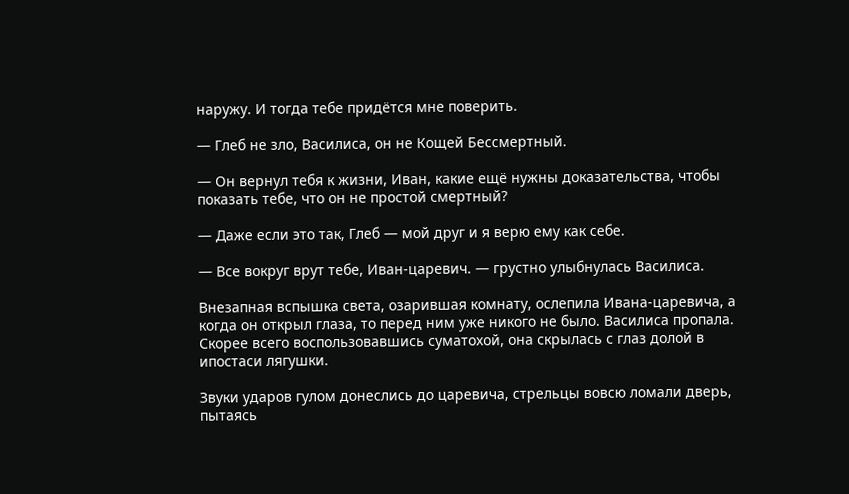наружу. И тогда тебе придётся мне поверить.

— Глеб не зло, Василиса, он не Кощей Бессмертный.

— Он вернул тебя к жизни, Иван, какие ещё нужны доказательства, чтобы показать тебе, что он не простой смертный?

— Даже если это так, Глеб — мой друг и я верю ему как себе.

— Все вокруг врут тебе, Иван-царевич. — грустно улыбнулась Василиса.

Внезапная вспышка света, озарившая комнату, ослепила Ивана-царевича, а когда он открыл глаза, то перед ним уже никого не было. Василиса пропала. Скорее всего воспользовавшись суматохой, она скрылась с глаз долой в ипостаси лягушки.

Звуки ударов гулом донеслись до царевича, стрельцы вовсю ломали дверь, пытаясь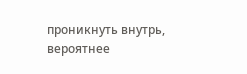проникнуть внутрь, вероятнее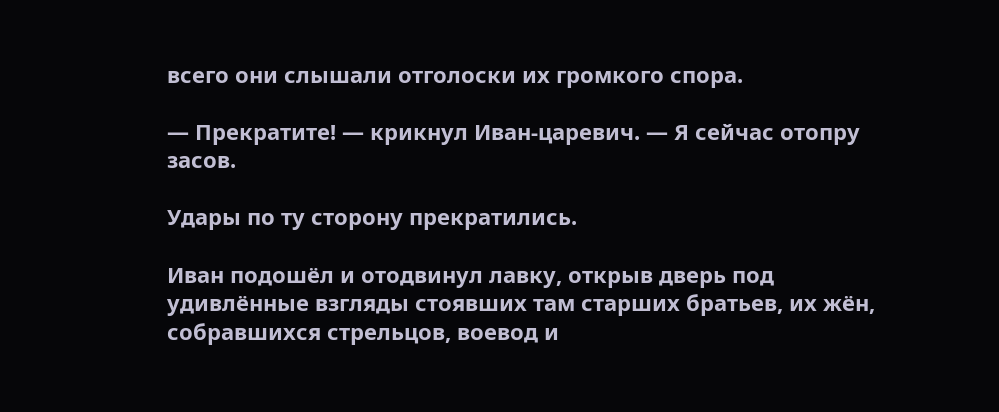всего они слышали отголоски их громкого спора.

— Прекратите! — крикнул Иван-царевич. — Я сейчас отопру засов.

Удары по ту сторону прекратились.

Иван подошёл и отодвинул лавку, открыв дверь под удивлённые взгляды стоявших там старших братьев, их жён, собравшихся стрельцов, воевод и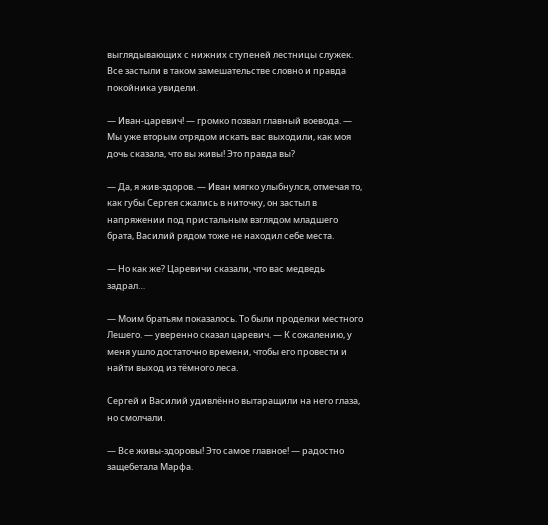выглядывающих с нижних ступеней лестницы служек. Все застыли в таком замешательстве словно и правда покойника увидели.

— Иван-царевич! — громко позвал главный воевода. — Мы уже вторым отрядом искать вас выходили, как моя дочь сказала, что вы живы! Это правда вы?

— Да, я жив-здоров. — Иван мягко улыбнулся, отмечая то, как губы Сергея сжались в ниточку, он застыл в напряжении под пристальным взглядом младшего брата, Василий рядом тоже не находил себе места.

— Но как же? Царевичи сказали, что вас медведь задрал…

— Моим братьям показалось. То были проделки местного Лешего. — уверенно сказал царевич. — К сожалению, у меня ушло достаточно времени, чтобы его провести и найти выход из тёмного леса.

Сергей и Василий удивлённо вытаращили на него глаза, но смолчали.

— Все живы-здоровы! Это самое главное! — радостно защебетала Марфа.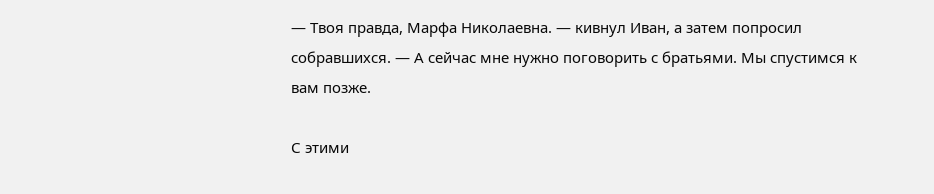— Твоя правда, Марфа Николаевна. — кивнул Иван, а затем попросил собравшихся. — А сейчас мне нужно поговорить с братьями. Мы спустимся к вам позже.

С этими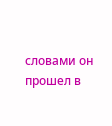словами он прошел в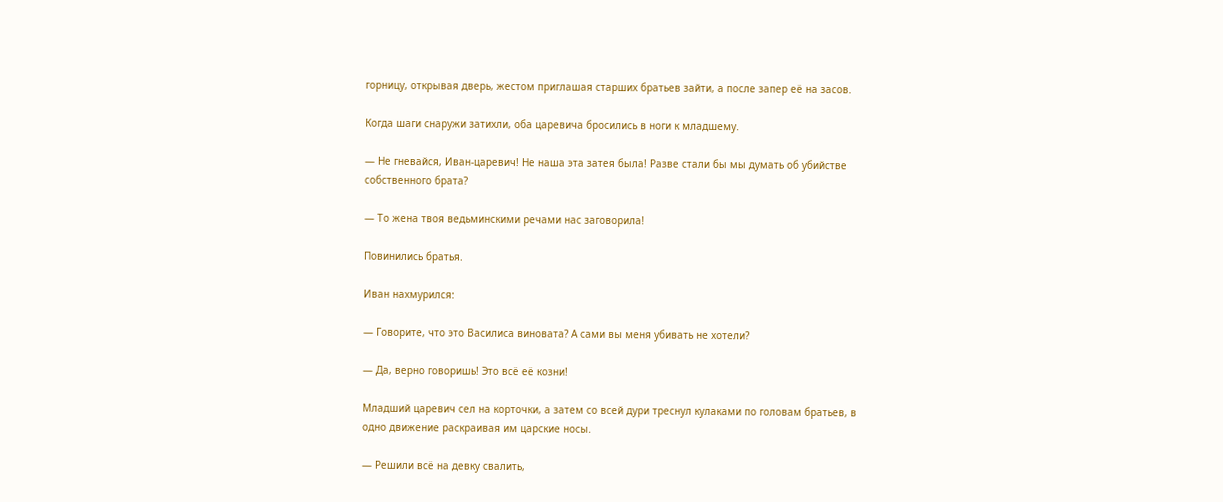горницу, открывая дверь, жестом приглашая старших братьев зайти, а после запер её на засов.

Когда шаги снаружи затихли, оба царевича бросились в ноги к младшему.

— Не гневайся, Иван-царевич! Не наша эта затея была! Разве стали бы мы думать об убийстве собственного брата?

— То жена твоя ведьминскими речами нас заговорила!

Повинились братья.

Иван нахмурился:

— Говорите, что это Василиса виновата? А сами вы меня убивать не хотели?

— Да, верно говоришь! Это всё её козни!

Младший царевич сел на корточки, а затем со всей дури треснул кулаками по головам братьев, в одно движение раскраивая им царские носы.

— Решили всё на девку свалить,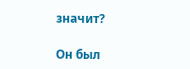значит?

Он был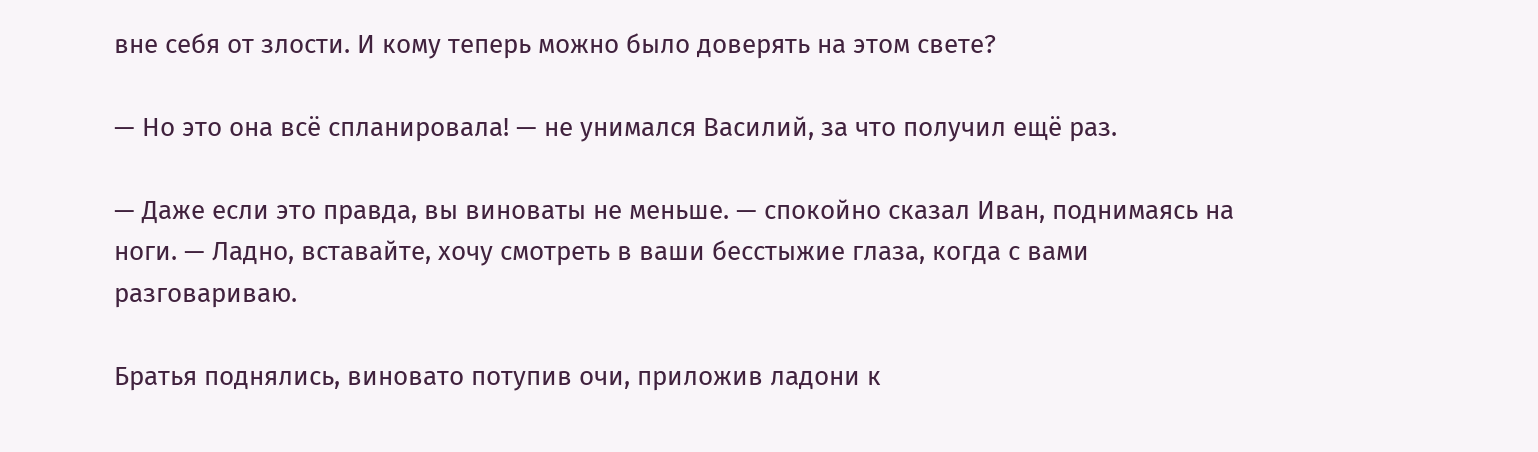вне себя от злости. И кому теперь можно было доверять на этом свете?

— Но это она всё спланировала! — не унимался Василий, за что получил ещё раз.

— Даже если это правда, вы виноваты не меньше. — спокойно сказал Иван, поднимаясь на ноги. — Ладно, вставайте, хочу смотреть в ваши бесстыжие глаза, когда с вами разговариваю.

Братья поднялись, виновато потупив очи, приложив ладони к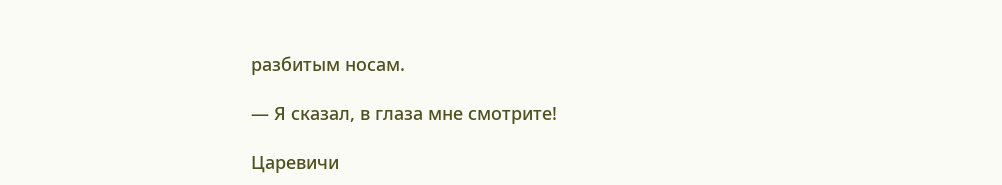разбитым носам.

— Я сказал, в глаза мне смотрите!

Царевичи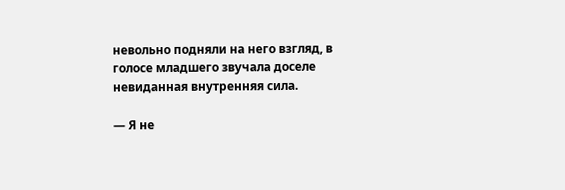невольно подняли на него взгляд, в голосе младшего звучала доселе невиданная внутренняя сила.

— Я не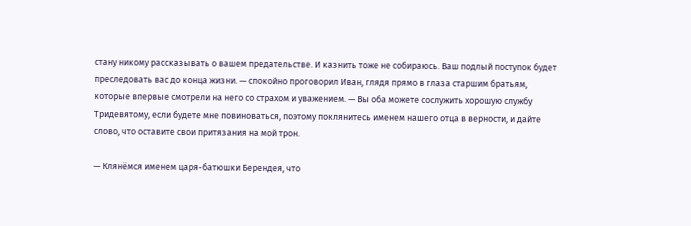стану никому рассказывать о вашем предательстве. И казнить тоже не собираюсь. Ваш подлый поступок будет преследовать вас до конца жизни. — спокойно проговорил Иван, глядя прямо в глаза старшим братьям, которые впервые смотрели на него со страхом и уважением. — Вы оба можете сослужить хорошую службу Тридевятому, если будете мне повиноваться, поэтому поклянитесь именем нашего отца в верности, и дайте слово, что оставите свои притязания на мой трон.

— Клянёмся именем царя-батюшки Берендея, что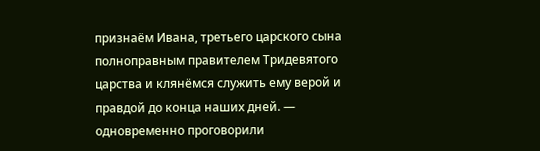признаём Ивана, третьего царского сына полноправным правителем Тридевятого царства и клянёмся служить ему верой и правдой до конца наших дней. — одновременно проговорили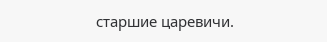старшие царевичи.